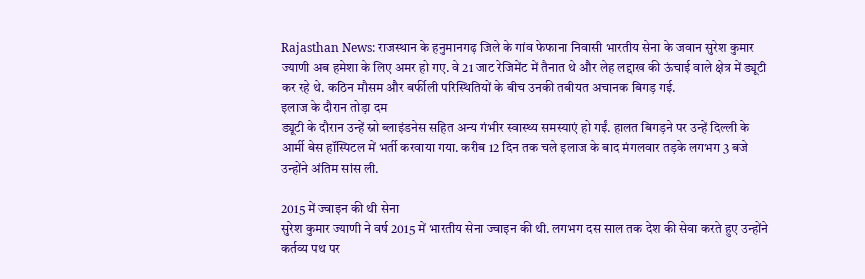Rajasthan News: राजस्थान के हनुमानगढ़ जिले के गांव फेफाना निवासी भारतीय सेना के जवान सुरेश कुमार ज्याणी अब हमेशा के लिए अमर हो गए. वे 21 जाट रेजिमेंट में तैनात थे और लेह लद्दाख की ऊंचाई वाले क्षेत्र में ड्यूटी कर रहे थे. कठिन मौसम और बर्फीली परिस्थितियों के बीच उनकी तबीयत अचानक बिगड़ गई.
इलाज के दौरान तोड़ा दम
ड्यूटी के दौरान उन्हें स्नो ब्लाइंडनेस सहित अन्य गंभीर स्वास्थ्य समस्याएं हो गईं. हालत बिगड़ने पर उन्हें दिल्ली के आर्मी बेस हॉस्पिटल में भर्ती करवाया गया. करीब 12 दिन तक चले इलाज के बाद मंगलवार तड़के लगभग 3 बजे उन्होंने अंतिम सांस ली.

2015 में ज्वाइन की थी सेना
सुरेश कुमार ज्याणी ने वर्ष 2015 में भारतीय सेना ज्वाइन की थी. लगभग दस साल तक देश की सेवा करते हुए उन्होंने कर्तव्य पथ पर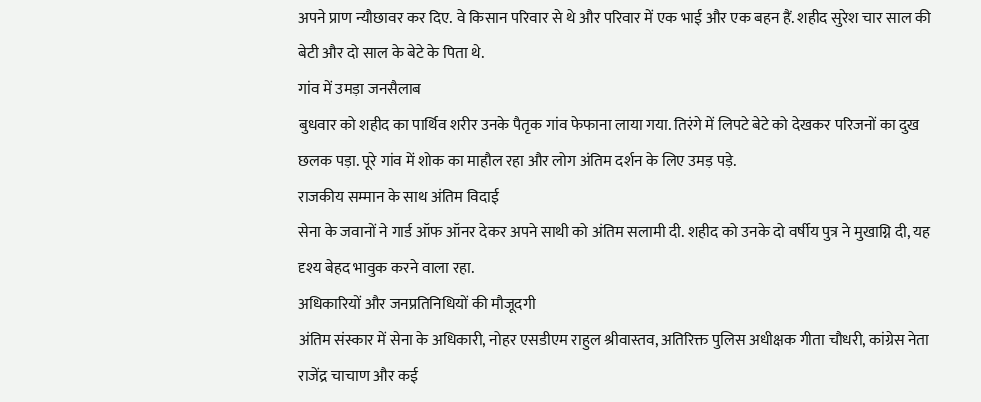अपने प्राण न्यौछावर कर दिए. वे किसान परिवार से थे और परिवार में एक भाई और एक बहन हैं. शहीद सुरेश चार साल की बेटी और दो साल के बेटे के पिता थे.
गांव में उमड़ा जनसैलाब
बुधवार को शहीद का पार्थिव शरीर उनके पैतृक गांव फेफाना लाया गया. तिरंगे में लिपटे बेटे को देखकर परिजनों का दुख छलक पड़ा. पूरे गांव में शोक का माहौल रहा और लोग अंतिम दर्शन के लिए उमड़ पड़े.
राजकीय सम्मान के साथ अंतिम विदाई
सेना के जवानों ने गार्ड ऑफ ऑनर देकर अपने साथी को अंतिम सलामी दी. शहीद को उनके दो वर्षीय पुत्र ने मुखाग्नि दी, यह दृश्य बेहद भावुक करने वाला रहा.
अधिकारियों और जनप्रतिनिधियों की मौजूदगी
अंतिम संस्कार में सेना के अधिकारी, नोहर एसडीएम राहुल श्रीवास्तव, अतिरिक्त पुलिस अधीक्षक गीता चौधरी, कांग्रेस नेता राजेंद्र चाचाण और कई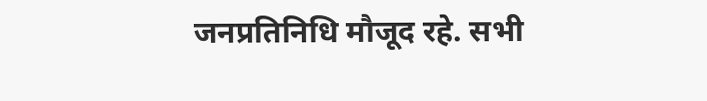जनप्रतिनिधि मौजूद रहे. सभी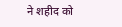ने शहीद को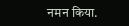नमन किया.